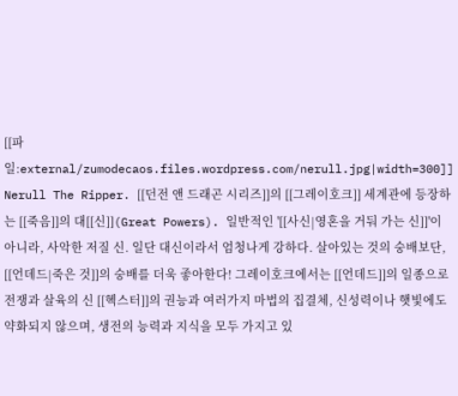[[파일:external/zumodecaos.files.wordpress.com/nerull.jpg|width=300]] Nerull The Ripper. [[던전 앤 드래곤 시리즈]]의 [[그레이호크]] 세계관에 등장하는 [[죽음]]의 대[[신]](Great Powers). 일반적인 '[[사신|영혼을 거둬 가는 신]]'이 아니라, 사악한 저질 신. 일단 대신이라서 엄청나게 강하다. 살아있는 것의 숭배보단, [[언데드|죽은 것]]의 숭배를 더욱 좋아한다! 그레이호크에서는 [[언데드]]의 일종으로 전쟁과 살육의 신 [[헥스터]]의 권능과 여러가지 마법의 집결체, 신성력이나 햇빛에도 약화되지 않으며, 생전의 능력과 지식을 모두 가지고 있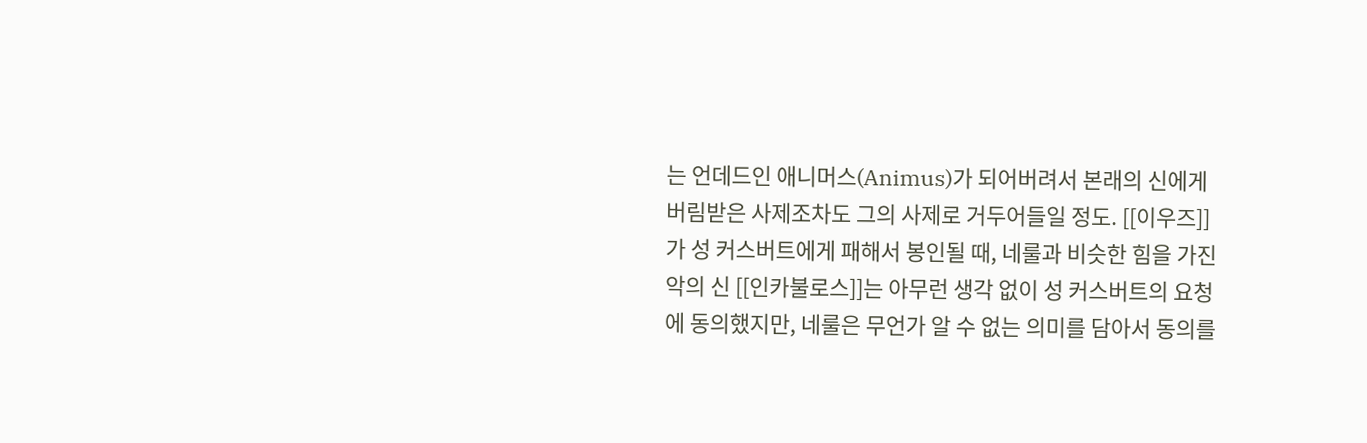는 언데드인 애니머스(Animus)가 되어버려서 본래의 신에게 버림받은 사제조차도 그의 사제로 거두어들일 정도. [[이우즈]]가 성 커스버트에게 패해서 봉인될 때, 네룰과 비슷한 힘을 가진 악의 신 [[인카불로스]]는 아무런 생각 없이 성 커스버트의 요청에 동의했지만, 네룰은 무언가 알 수 없는 의미를 담아서 동의를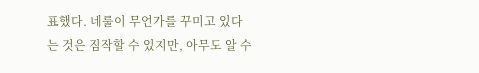표했다. 네룰이 무언가를 꾸미고 있다는 것은 짐작할 수 있지만, 아무도 알 수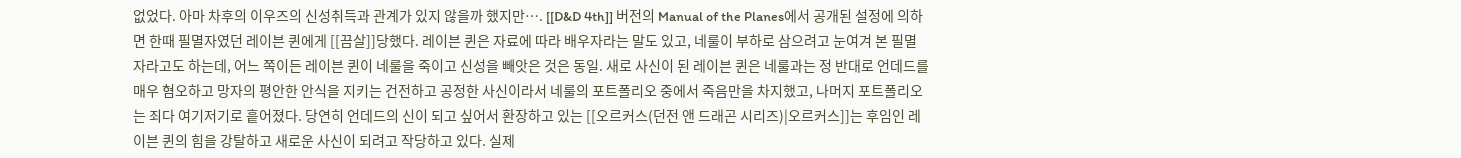없었다. 아마 차후의 이우즈의 신성취득과 관계가 있지 않을까 했지만…. [[D&D 4th]] 버전의 Manual of the Planes에서 공개된 설정에 의하면 한때 필멸자였던 레이븐 퀸에게 [[끔살]]당했다. 레이븐 퀸은 자료에 따라 배우자라는 말도 있고, 네룰이 부하로 삼으려고 눈여겨 본 필멸자라고도 하는데, 어느 쪽이든 레이븐 퀸이 네룰을 죽이고 신성을 빼앗은 것은 동일. 새로 사신이 된 레이븐 퀸은 네룰과는 정 반대로 언데드를 매우 혐오하고 망자의 평안한 안식을 지키는 건전하고 공정한 사신이라서 네룰의 포트폴리오 중에서 죽음만을 차지했고, 나머지 포트폴리오는 죄다 여기저기로 흩어졌다. 당연히 언데드의 신이 되고 싶어서 환장하고 있는 [[오르커스(던전 앤 드래곤 시리즈)|오르커스]]는 후임인 레이븐 퀸의 힘을 강탈하고 새로운 사신이 되려고 작당하고 있다. 실제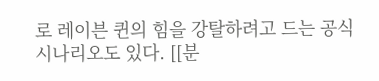로 레이븐 퀸의 힘을 강탈하려고 드는 공식 시나리오도 있다. [[분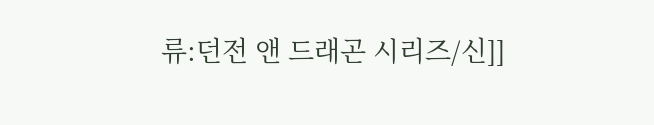류:던전 앤 드래곤 시리즈/신]]